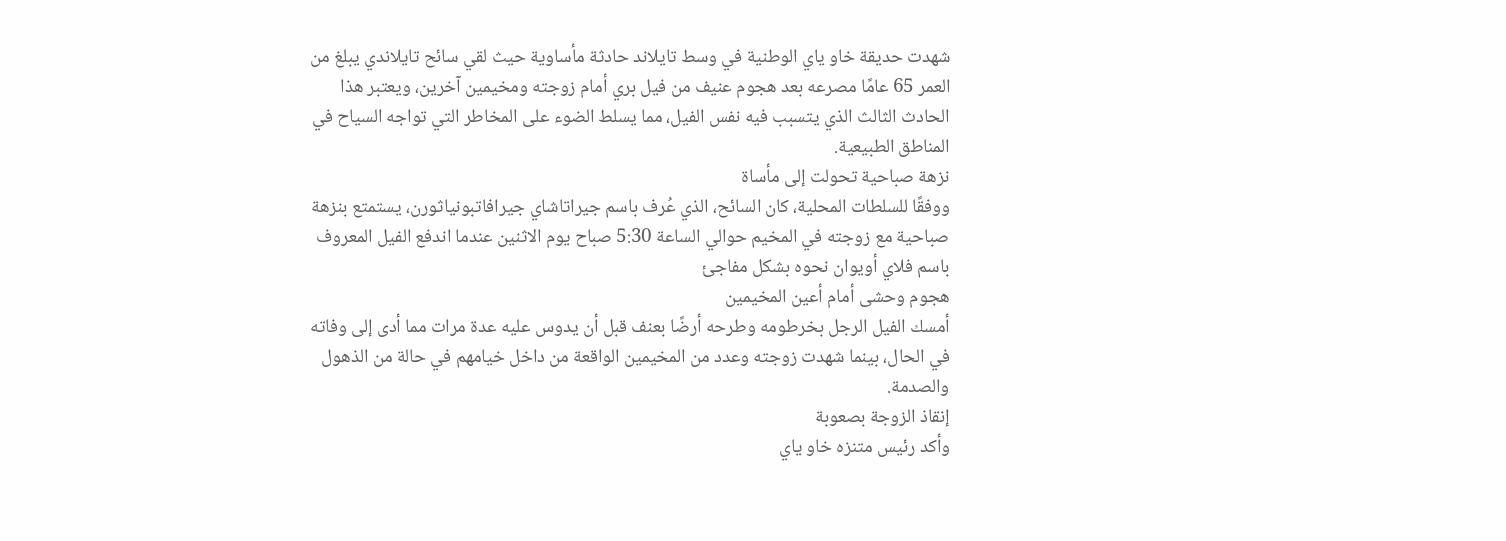شهدت حديقة خاو ياي الوطنية في وسط تايلاند حادثة مأساوية حيث لقي سائح تايلاندي يبلغ من العمر 65 عامًا مصرعه بعد هجوم عنيف من فيل بري أمام زوجته ومخيمين آخرين، ويعتبر هذا الحادث الثالث الذي يتسبب فيه نفس الفيل، مما يسلط الضوء على المخاطر التي تواجه السياح في المناطق الطبيعية.
نزهة صباحية تحولت إلى مأساة
ووفقًا للسلطات المحلية، كان السائح، الذي عُرف باسم جيراتاشاي جيرافاتبونياثورن، يستمتع بنزهة صباحية مع زوجته في المخيم حوالي الساعة 5:30 صباح يوم الاثنين عندما اندفع الفيل المعروف باسم فلاي أويوان نحوه بشكل مفاجئ
هجوم وحشى أمام أعين المخيمين
أمسك الفيل الرجل بخرطومه وطرحه أرضًا بعنف قبل أن يدوس عليه عدة مرات مما أدى إلى وفاته في الحال، بينما شهدت زوجته وعدد من المخيمين الواقعة من داخل خيامهم في حالة من الذهول والصدمة.
إنقاذ الزوجة بصعوبة
وأكد رئيس متنزه خاو ياي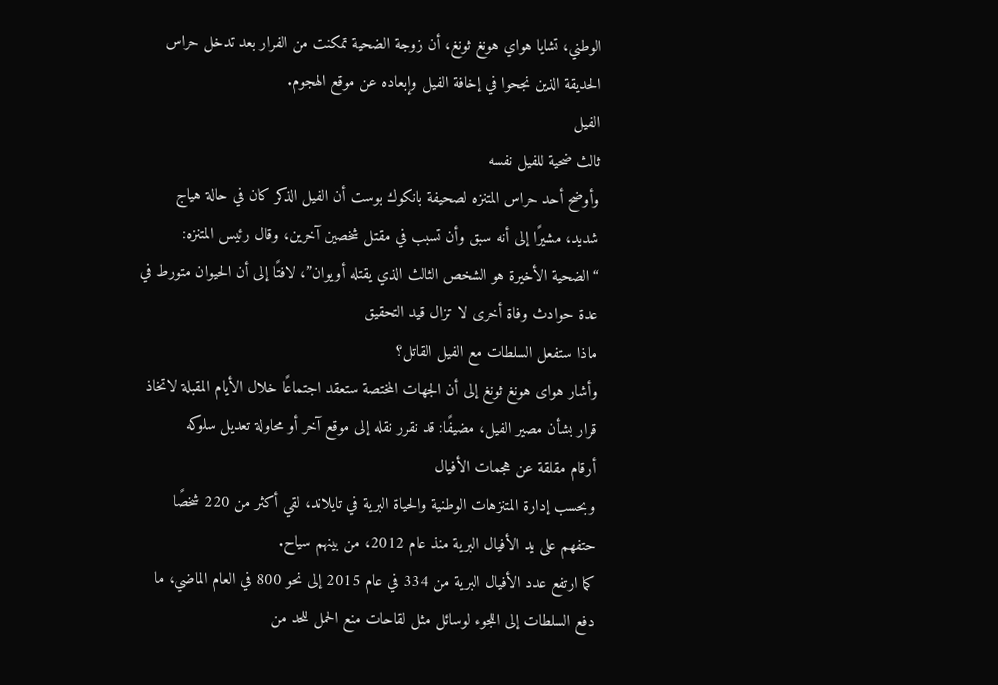الوطني، تشايا هواي هونغ ثونغ، أن زوجة الضحية تمكنت من الفرار بعد تدخل حراس الحديقة الذين نجحوا في إخافة الفيل وإبعاده عن موقع الهجوم.
الفيل
ثالث ضحية للفيل نفسه
وأوضح أحد حراس المتنزه لصحيفة بانكوك بوست أن الفيل الذكر كان في حالة هياج شديد، مشيرًا إلى أنه سبق وأن تسبب في مقتل شخصين آخرين، وقال رئيس المتنزه: “الضحية الأخيرة هو الشخص الثالث الذي يقتله أويوان”، لافتًا إلى أن الحيوان متورط في عدة حوادث وفاة أخرى لا تزال قيد التحقيق
ماذا ستفعل السلطات مع الفيل القاتل؟
وأشار هواى هونغ ثونغ إلى أن الجهات المختصة ستعقد اجتماعًا خلال الأيام المقبلة لاتخاذ قرار بشأن مصير الفيل، مضيفًا: قد نقرر نقله إلى موقع آخر أو محاولة تعديل سلوكه
أرقام مقلقة عن هجمات الأفيال
وبحسب إدارة المتنزهات الوطنية والحياة البرية في تايلاند، لقي أكثر من 220 شخصًا حتفهم على يد الأفيال البرية منذ عام 2012، من بينهم سياح.
كما ارتفع عدد الأفيال البرية من 334 في عام 2015 إلى نحو 800 في العام الماضي، ما دفع السلطات إلى اللجوء لوسائل مثل لقاحات منع الحمل للحد من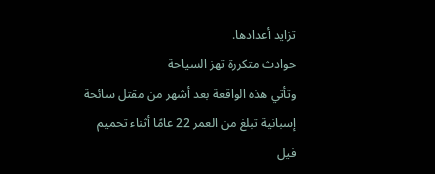تزايد أعدادها.
حوادث متكررة تهز السياحة
وتأتي هذه الواقعة بعد أشهر من مقتل سائحة إسبانية تبلغ من العمر 22 عامًا أثناء تحميم فيل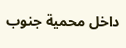داخل محمية جنوب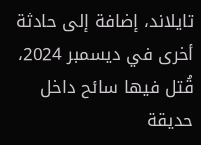تايلاند، إضافة إلى حادثة أخرى في ديسمبر 2024، قُتل فيها سائح داخل حديقة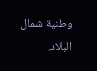وطنية شمال البلاد.